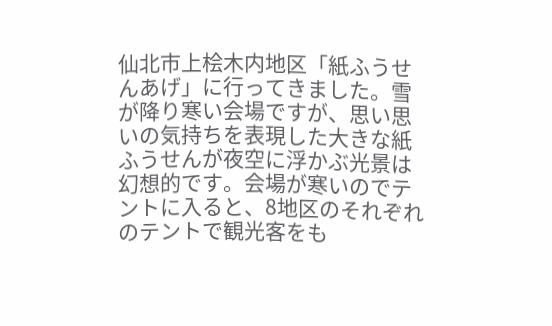仙北市上桧木内地区「紙ふうせんあげ」に行ってきました。雪が降り寒い会場ですが、思い思いの気持ちを表現した大きな紙ふうせんが夜空に浮かぶ光景は幻想的です。会場が寒いのでテントに入ると、8地区のそれぞれのテントで観光客をも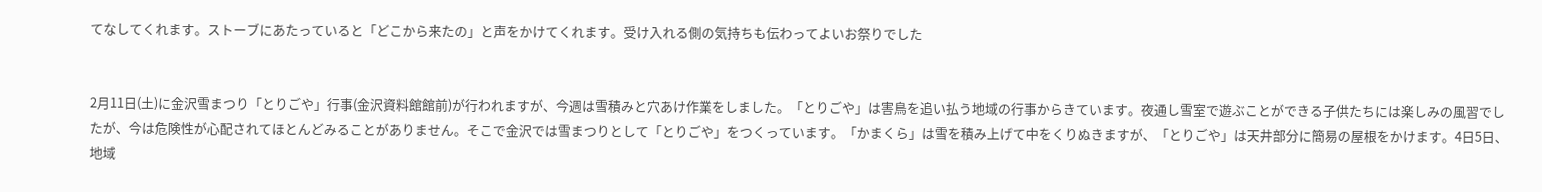てなしてくれます。ストーブにあたっていると「どこから来たの」と声をかけてくれます。受け入れる側の気持ちも伝わってよいお祭りでした


2月11日(土)に金沢雪まつり「とりごや」行事(金沢資料館館前)が行われますが、今週は雪積みと穴あけ作業をしました。「とりごや」は害鳥を追い払う地域の行事からきています。夜通し雪室で遊ぶことができる子供たちには楽しみの風習でしたが、今は危険性が心配されてほとんどみることがありません。そこで金沢では雪まつりとして「とりごや」をつくっています。「かまくら」は雪を積み上げて中をくりぬきますが、「とりごや」は天井部分に簡易の屋根をかけます。4日5日、地域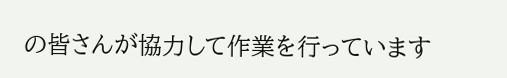の皆さんが協力して作業を行っています